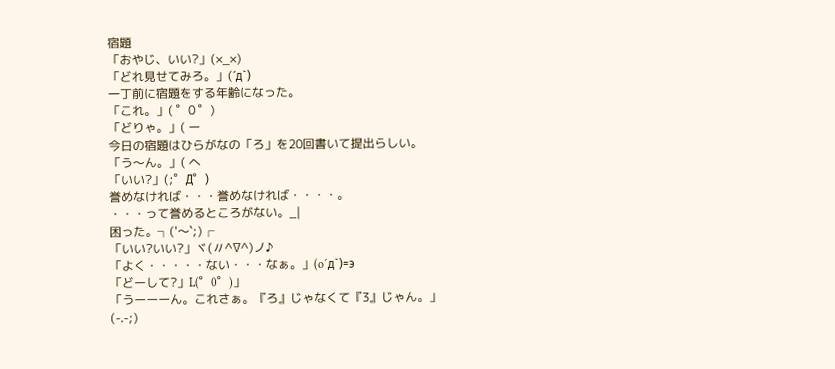宿題
「おやじ、いい?」(×_×)
「どれ見せてみろ。」(´д`)
一丁前に宿題をする年齢になった。
「これ。」( ゜0 ゜)
「どりゃ。」( ー
今日の宿題はひらがなの「ろ」を20回書いて提出らしい。
「う〜ん。」( へ
「いい?」(;゜Д゜)
誉めなければ・・・誉めなければ・・・・。
・・・って誉めるところがない。_|
困った。┐('〜`;)┌
「いい?いい?」ヾ(〃^∇^)ノ♪
「よく・・・・・ない・・・なぁ。」(o´д`)=э
「どーして?」L(゜0゜)」
「うーーーん。これさぁ。『ろ』じゃなくて『3』じゃん。」(-.-;)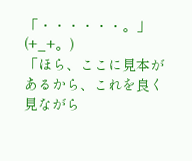「・・・・・・。」(+_+。)
「ほら、ここに見本があるから、これを良く見ながら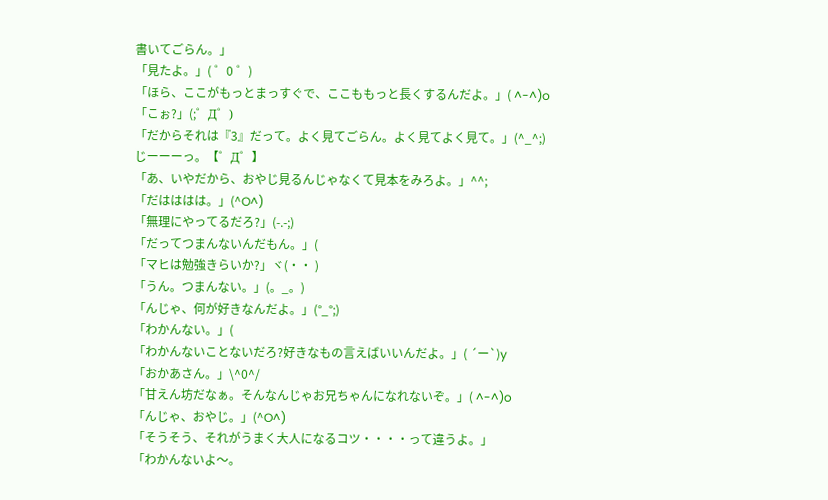書いてごらん。」
「見たよ。」( ゜0 ゜)
「ほら、ここがもっとまっすぐで、ここももっと長くするんだよ。」( ^-^)o
「こぉ?」(;゜Д゜)
「だからそれは『3』だって。よく見てごらん。よく見てよく見て。」(^_^;)
じーーーっ。【゜Д゜】
「あ、いやだから、おやじ見るんじゃなくて見本をみろよ。」^^;
「だはははは。」(^O^)
「無理にやってるだろ?」(-.-;)
「だってつまんないんだもん。」(
「マヒは勉強きらいか?」ヾ(・・ )
「うん。つまんない。」(。_。)
「んじゃ、何が好きなんだよ。」(°_°;)
「わかんない。」(
「わかんないことないだろ?好きなもの言えばいいんだよ。」( ´ー`)y
「おかあさん。」\^0^/
「甘えん坊だなぁ。そんなんじゃお兄ちゃんになれないぞ。」( ^-^)o
「んじゃ、おやじ。」(^O^)
「そうそう、それがうまく大人になるコツ・・・・って違うよ。」
「わかんないよ〜。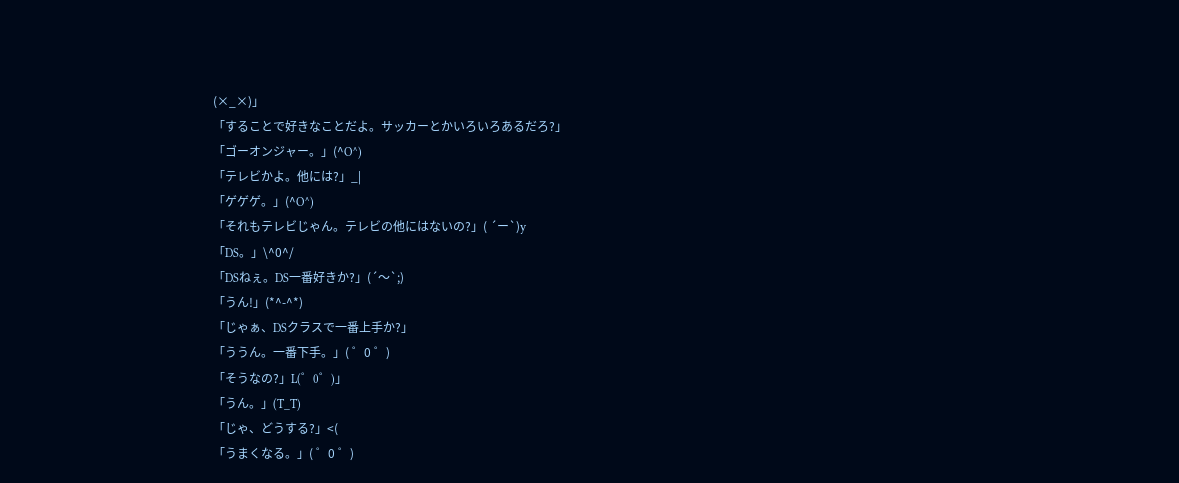(×_×)」
「することで好きなことだよ。サッカーとかいろいろあるだろ?」
「ゴーオンジャー。」(^O^)
「テレビかよ。他には?」_|
「ゲゲゲ。」(^O^)
「それもテレビじゃん。テレビの他にはないの?」( ´ー`)y
「DS。」\^0^/
「DSねぇ。DS一番好きか?」(´〜`;)
「うん!」(*^-^*)
「じゃぁ、DSクラスで一番上手か?」
「ううん。一番下手。」( ゜0 ゜)
「そうなの?」L(゜0゜)」
「うん。」(T_T)
「じゃ、どうする?」<(
「うまくなる。」( ゜0 ゜)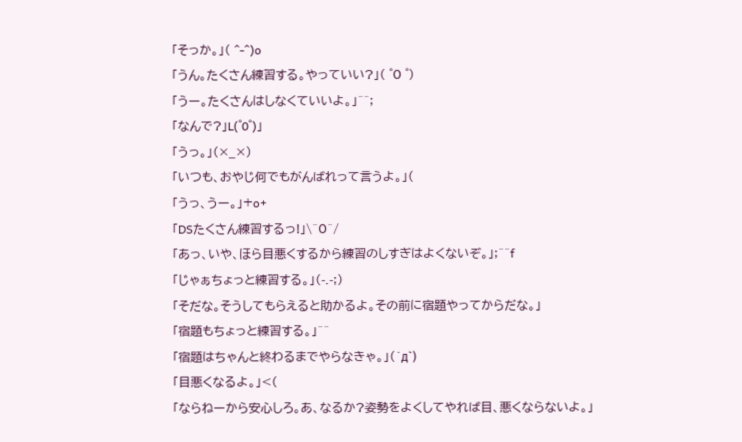「そっか。」( ^-^)o
「うん。たくさん練習する。やっていい?」( ゜0 ゜)
「うー。たくさんはしなくていいよ。」^^;
「なんで?」L(゜0゜)」
「うっ。」(×_×)
「いつも、おやじ何でもがんばれって言うよ。」(
「うっ、うー。」+o+
「DSたくさん練習するっ!」\^0^/
「あっ、いや、ほら目悪くするから練習のしすぎはよくないぞ。」;^^f
「じゃぁちょっと練習する。」(-.-;)
「そだな。そうしてもらえると助かるよ。その前に宿題やってからだな。」
「宿題もちょっと練習する。」^^
「宿題はちゃんと終わるまでやらなきゃ。」(´д`)
「目悪くなるよ。」<(
「ならねーから安心しろ。あ、なるか?姿勢をよくしてやれば目、悪くならないよ。」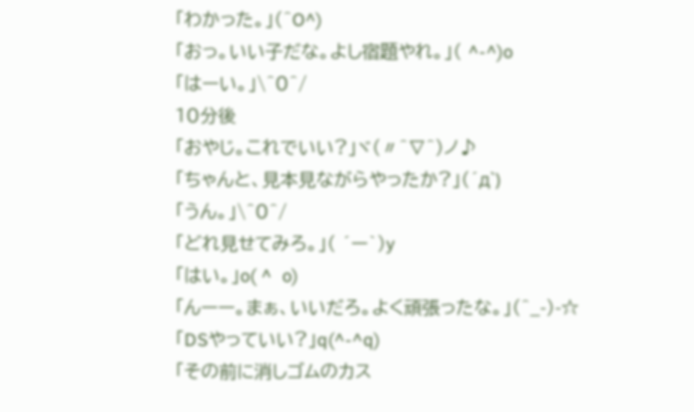「わかった。」(^O^)
「おっ。いい子だな。よし宿題やれ。」( ^-^)o
「はーい。」\^0^/
10分後
「おやじ。これでいい?」ヾ(〃^∇^)ノ♪
「ちゃんと、見本見ながらやったか?」(´д`)
「うん。」\^0^/
「どれ見せてみろ。」( ´ー`)y
「はい。」o( ^  o)
「んーー。まぁ、いいだろ。よく頑張ったな。」(^_-)-☆
「DSやっていい?」q(^-^q)
「その前に消しゴムのカス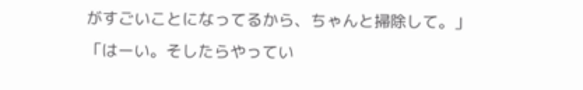がすごいことになってるから、ちゃんと掃除して。」
「はーい。そしたらやってい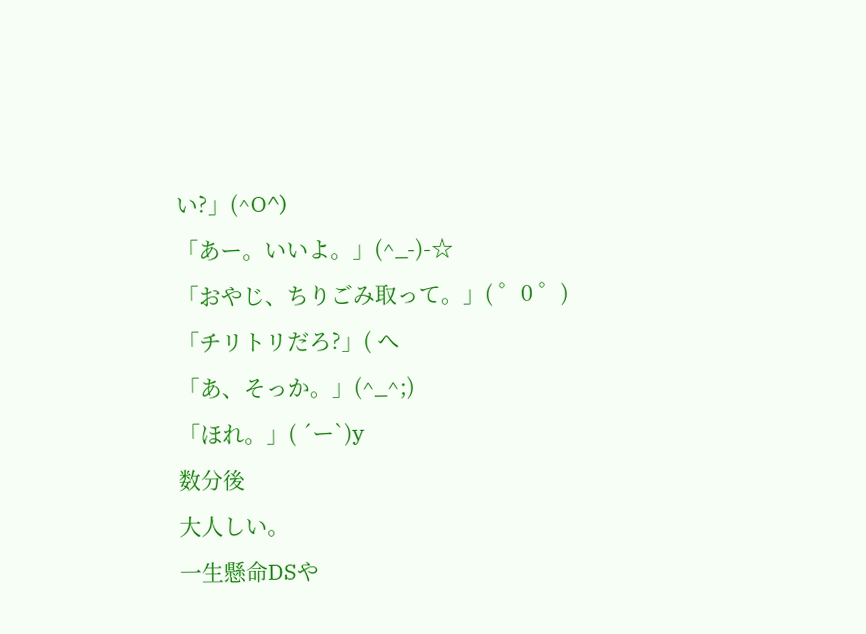い?」(^O^)
「あー。いいよ。」(^_-)-☆
「おやじ、ちりごみ取って。」( ゜0 ゜)
「チリトリだろ?」( へ
「あ、そっか。」(^_^;)
「ほれ。」( ´ー`)y
数分後
大人しい。
一生懸命DSや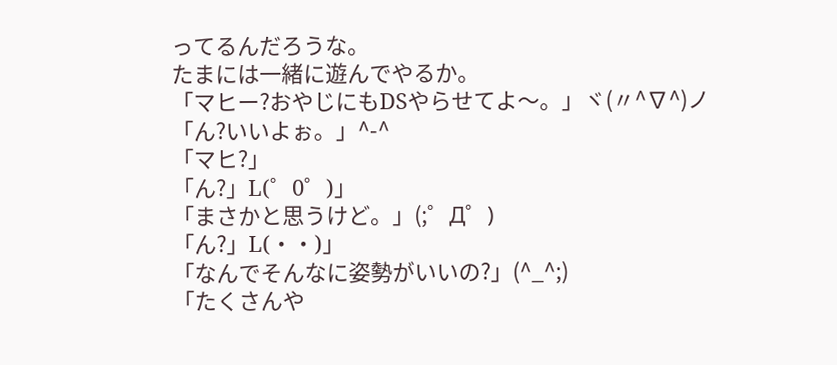ってるんだろうな。
たまには一緒に遊んでやるか。
「マヒー?おやじにもDSやらせてよ〜。」ヾ(〃^∇^)ノ
「ん?いいよぉ。」^-^
「マヒ?」
「ん?」L(゜0゜)」
「まさかと思うけど。」(;゜Д゜)
「ん?」L(・・)」
「なんでそんなに姿勢がいいの?」(^_^;)
「たくさんや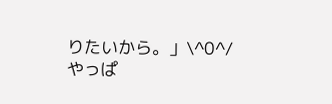りたいから。」\^0^/
やっぱ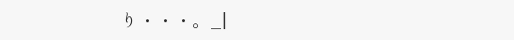り・・・。_|